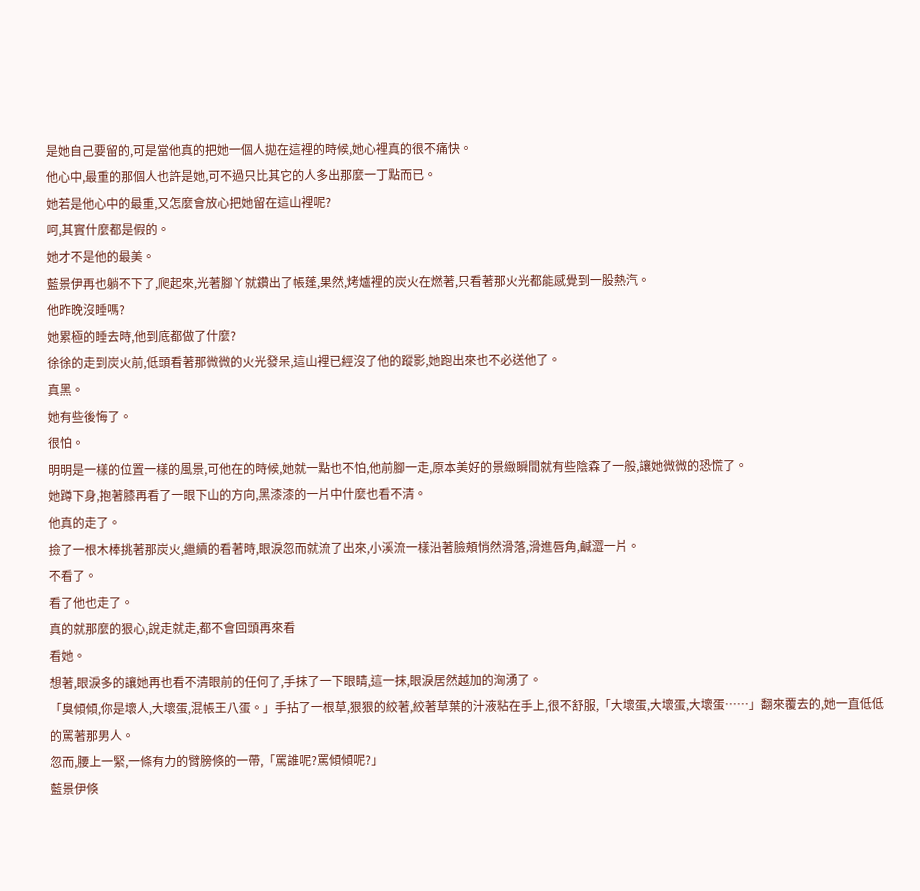是她自己要留的,可是當他真的把她一個人拋在這裡的時候,她心裡真的很不痛快。
他心中,最重的那個人也許是她,可不過只比其它的人多出那麼一丁點而已。
她若是他心中的最重,又怎麼會放心把她留在這山裡呢?
呵,其實什麼都是假的。
她才不是他的最美。
藍景伊再也躺不下了,爬起來,光著腳丫就鑽出了帳蓬,果然,烤爐裡的炭火在燃著,只看著那火光都能感覺到一股熱汽。
他昨晚沒睡嗎?
她累極的睡去時,他到底都做了什麼?
徐徐的走到炭火前,低頭看著那微微的火光發呆,這山裡已經沒了他的蹤影,她跑出來也不必送他了。
真黑。
她有些後悔了。
很怕。
明明是一樣的位置一樣的風景,可他在的時候,她就一點也不怕,他前腳一走,原本美好的景緻瞬間就有些陰森了一般,讓她微微的恐慌了。
她蹲下身,抱著膝再看了一眼下山的方向,黑漆漆的一片中什麼也看不清。
他真的走了。
撿了一根木棒挑著那炭火,繼續的看著時,眼淚忽而就流了出來,小溪流一樣沿著臉頰悄然滑落,滑進唇角,鹹澀一片。
不看了。
看了他也走了。
真的就那麼的狠心,說走就走,都不會回頭再來看
看她。
想著,眼淚多的讓她再也看不清眼前的任何了,手抹了一下眼睛,這一抹,眼淚居然越加的洶湧了。
「臭傾傾,你是壞人,大壞蛋,混帳王八蛋。」手拈了一根草,狠狠的絞著,絞著草葉的汁液粘在手上,很不舒服,「大壞蛋,大壞蛋,大壞蛋……」翻來覆去的,她一直低低的罵著那男人。
忽而,腰上一緊,一條有力的臂膀倏的一帶,「罵誰呢?罵傾傾呢?」
藍景伊倏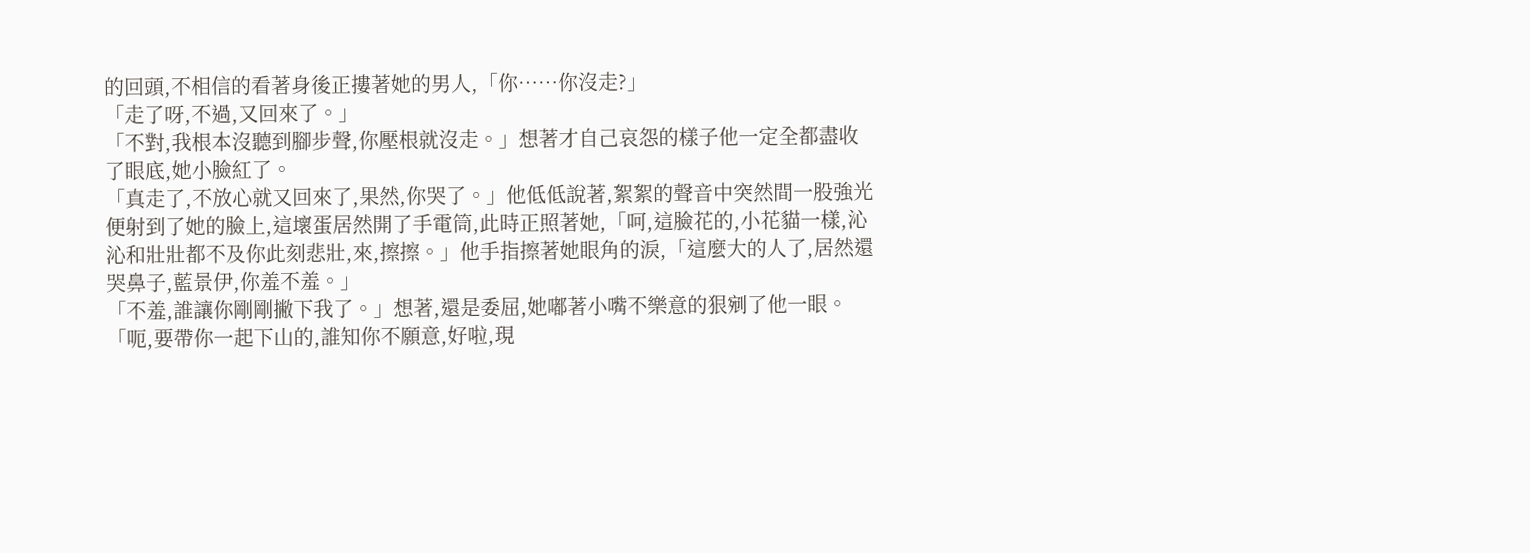的回頭,不相信的看著身後正摟著她的男人,「你……你沒走?」
「走了呀,不過,又回來了。」
「不對,我根本沒聽到腳步聲,你壓根就沒走。」想著才自己哀怨的樣子他一定全都盡收了眼底,她小臉紅了。
「真走了,不放心就又回來了,果然,你哭了。」他低低說著,絮絮的聲音中突然間一股強光便射到了她的臉上,這壞蛋居然開了手電筒,此時正照著她,「呵,這臉花的,小花貓一樣,沁沁和壯壯都不及你此刻悲壯,來,擦擦。」他手指擦著她眼角的淚,「這麼大的人了,居然還哭鼻子,藍景伊,你羞不羞。」
「不羞,誰讓你剛剛撇下我了。」想著,還是委屈,她嘟著小嘴不樂意的狠剜了他一眼。
「呃,要帶你一起下山的,誰知你不願意,好啦,現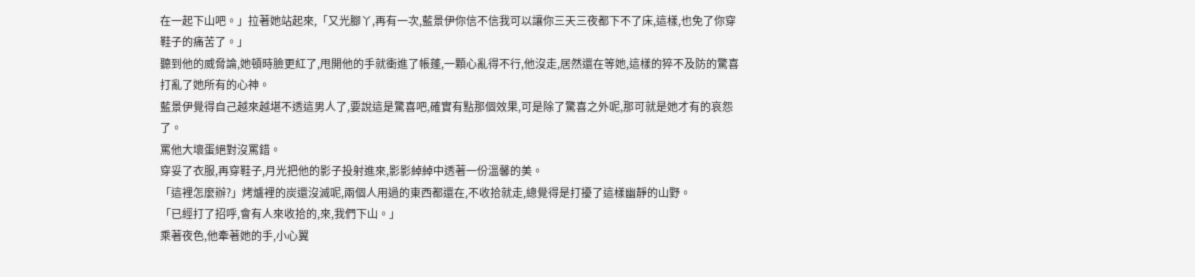在一起下山吧。」拉著她站起來,「又光腳丫,再有一次,藍景伊你信不信我可以讓你三天三夜都下不了床,這樣,也免了你穿鞋子的痛苦了。」
聽到他的威脅論,她頓時臉更紅了,甩開他的手就衝進了帳蓬,一顆心亂得不行,他沒走,居然還在等她,這樣的猝不及防的驚喜打亂了她所有的心神。
藍景伊覺得自己越來越堪不透這男人了,要說這是驚喜吧,確實有點那個效果,可是除了驚喜之外呢,那可就是她才有的哀怨了。
罵他大壞蛋絕對沒罵錯。
穿妥了衣服,再穿鞋子,月光把他的影子投射進來,影影綽綽中透著一份溫馨的美。
「這裡怎麼辦?」烤爐裡的炭還沒滅呢,兩個人用過的東西都還在,不收拾就走,總覺得是打擾了這樣幽靜的山野。
「已經打了招呼,會有人來收拾的,來,我們下山。」
乘著夜色,他牽著她的手,小心翼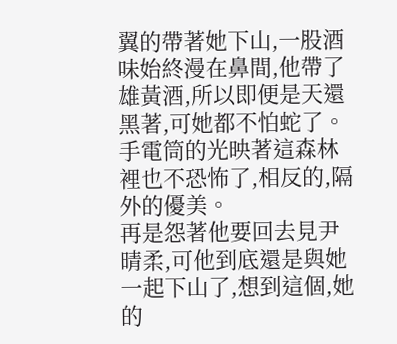翼的帶著她下山,一股酒味始終漫在鼻間,他帶了雄黃酒,所以即便是天還黑著,可她都不怕蛇了。
手電筒的光映著這森林裡也不恐怖了,相反的,隔外的優美。
再是怨著他要回去見尹晴柔,可他到底還是與她一起下山了,想到這個,她的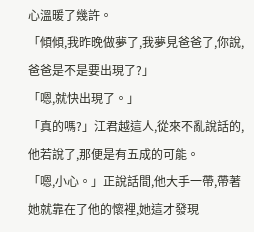心溫暖了幾許。
「傾傾,我昨晚做夢了,我夢見爸爸了,你說,爸爸是不是要出現了?」
「嗯,就快出現了。」
「真的嗎?」江君越這人,從來不亂說話的,他若說了,那便是有五成的可能。
「嗯,小心。」正說話間,他大手一帶,帶著她就靠在了他的懷裡,她這才發現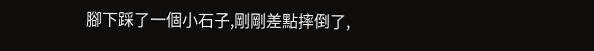腳下踩了一個小石子,剛剛差點摔倒了,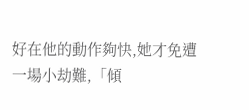好在他的動作夠快,她才免遭一場小劫難,「傾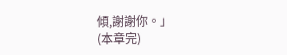傾,謝謝你。」
(本章完)